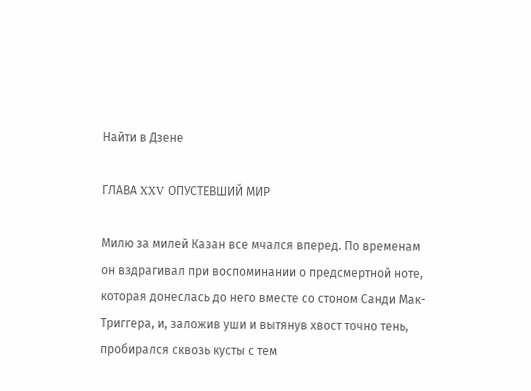Найти в Дзене

ГЛАВА XXV ОПУСТЕВШИЙ МИР

Милю за милей Казан все мчался вперед. По временам он вздрагивал при воспоминании о предсмертной ноте, которая донеслась до него вместе со стоном Санди Мак-Триггера, и, заложив уши и вытянув хвост точно тень, пробирался сквозь кусты с тем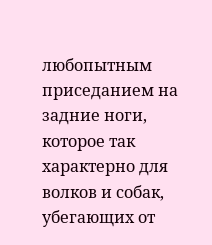любопытным приседанием на задние ноги, которое так характерно для волков и собак, убегающих от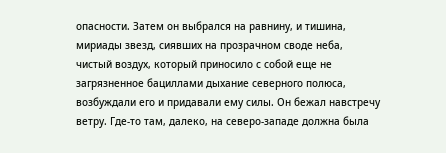опасности. Затем он выбрался на равнину, и тишина, мириады звезд, сиявших на прозрачном своде неба, чистый воздух, который приносило с собой еще не загрязненное бациллами дыхание северного полюса, возбуждали его и придавали ему силы. Он бежал навстречу ветру. Где-то там, далеко, на северо-западе должна была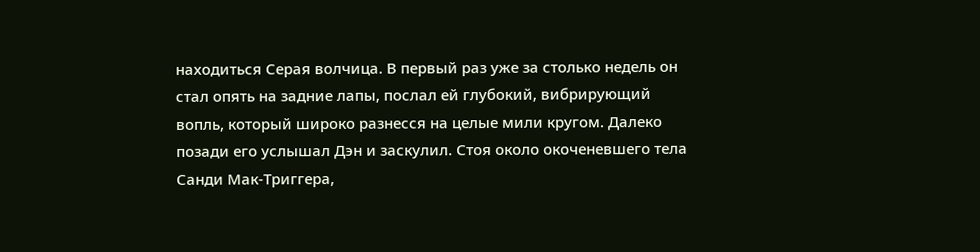находиться Серая волчица. В первый раз уже за столько недель он стал опять на задние лапы, послал ей глубокий, вибрирующий вопль, который широко разнесся на целые мили кругом. Далеко позади его услышал Дэн и заскулил. Стоя около окоченевшего тела Санди Мак-Триггера,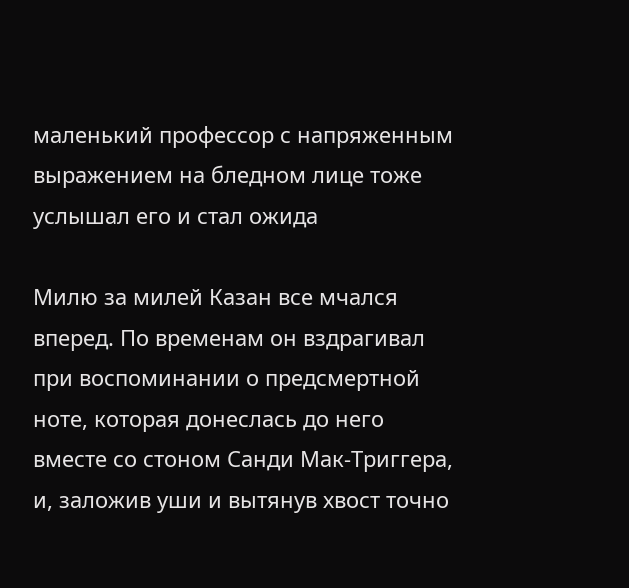маленький профессор с напряженным выражением на бледном лице тоже услышал его и стал ожида

Милю за милей Казан все мчался вперед. По временам он вздрагивал при воспоминании о предсмертной ноте, которая донеслась до него вместе со стоном Санди Мак-Триггера, и, заложив уши и вытянув хвост точно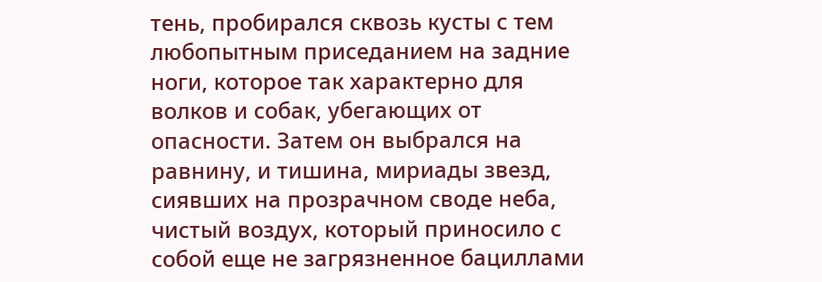тень, пробирался сквозь кусты с тем любопытным приседанием на задние ноги, которое так характерно для волков и собак, убегающих от опасности. Затем он выбрался на равнину, и тишина, мириады звезд, сиявших на прозрачном своде неба, чистый воздух, который приносило с собой еще не загрязненное бациллами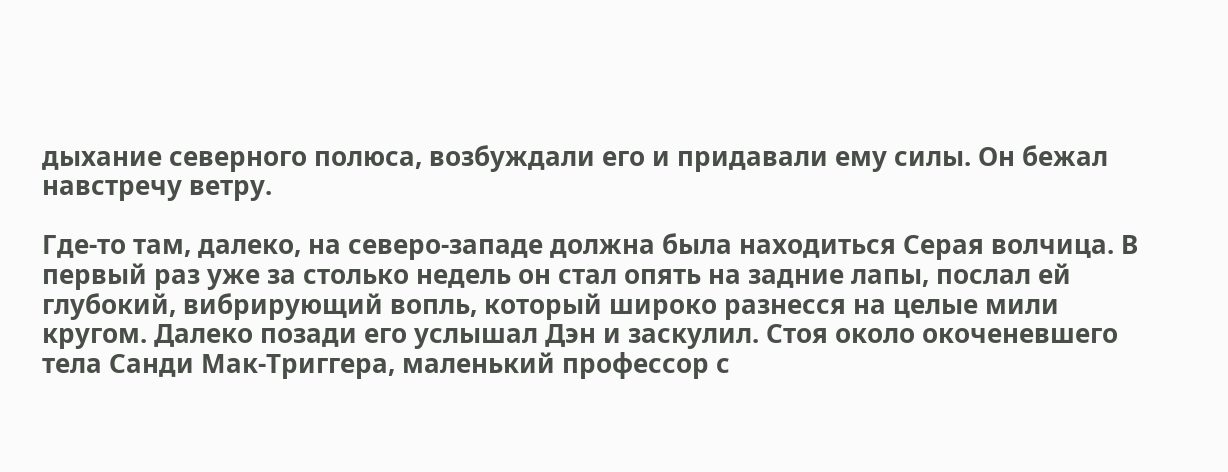дыхание северного полюса, возбуждали его и придавали ему силы. Он бежал навстречу ветру.

Где-то там, далеко, на северо-западе должна была находиться Серая волчица. В первый раз уже за столько недель он стал опять на задние лапы, послал ей глубокий, вибрирующий вопль, который широко разнесся на целые мили кругом. Далеко позади его услышал Дэн и заскулил. Стоя около окоченевшего тела Санди Мак-Триггера, маленький профессор с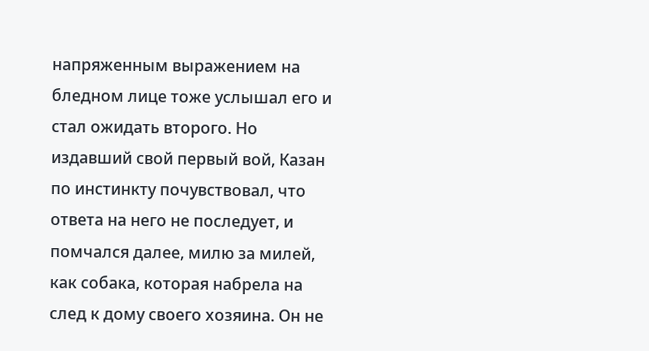напряженным выражением на бледном лице тоже услышал его и стал ожидать второго. Но издавший свой первый вой, Казан по инстинкту почувствовал, что ответа на него не последует, и помчался далее, милю за милей, как собака, которая набрела на след к дому своего хозяина. Он не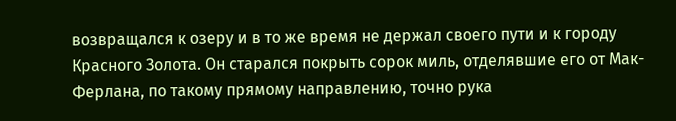возвращался к озеру и в то же время не держал своего пути и к городу Красного Золота. Он старался покрыть сорок миль, отделявшие его от Мак-Ферлана, по такому прямому направлению, точно рука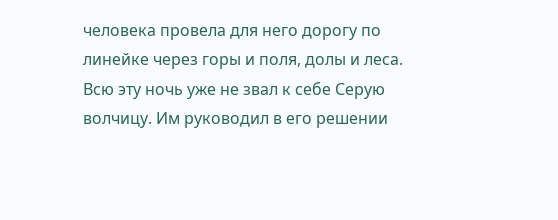человека провела для него дорогу по линейке через горы и поля, долы и леса. Всю эту ночь уже не звал к себе Серую волчицу. Им руководил в его решении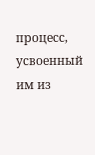процесс, усвоенный им из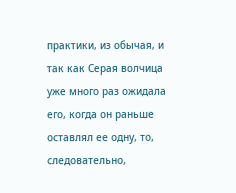практики, из обычая, и так как Серая волчица уже много раз ожидала его, когда он раньше оставлял ее одну, то, следовательно,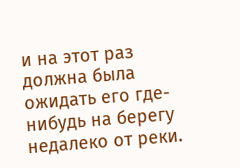и на этот раз должна была ожидать его где-нибудь на берегу недалеко от реки.